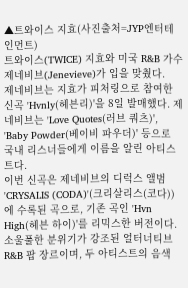▲트와이스 지효(사진출처=JYP엔터테인먼트)
트와이스(TWICE) 지효와 미국 R&B 가수 제네비브(Jenevieve)가 입을 맞췄다.
제네비브는 지효가 피처링으로 참여한 신곡 'Hvnly(헤븐리)'을 8일 발매했다. 제네비브는 'Love Quotes(러브 쿼츠)', 'Baby Powder(베이비 파우더)' 등으로 국내 리스너들에게 이름을 알린 아티스트다.
이번 신곡은 제네비브의 디럭스 앨범 'CRYSALIS (CODA)'(크리살리스(코다))에 수록된 곡으로, 기존 곡인 'Hvn High(헤븐 하이)'를 리믹스한 버전이다. 소울풀한 분위기가 강조된 얼터너티브 R&B 팝 장르이며, 두 아티스트의 음색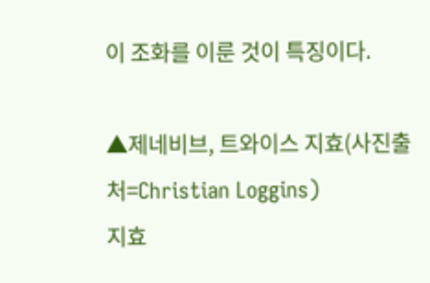이 조화를 이룬 것이 특징이다.

▲제네비브, 트와이스 지효(사진출처=Christian Loggins)
지효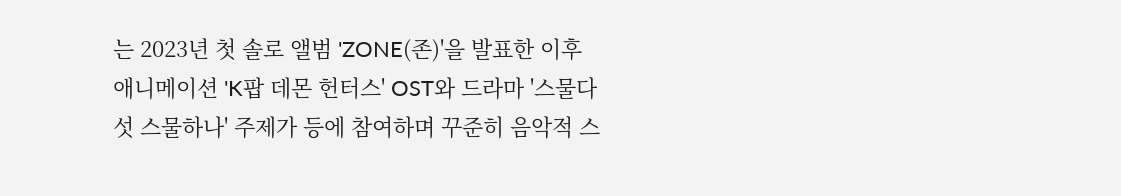는 2023년 첫 솔로 앨범 'ZONE(존)'을 발표한 이후 애니메이션 'K팝 데몬 헌터스' OST와 드라마 '스물다섯 스물하나' 주제가 등에 참여하며 꾸준히 음악적 스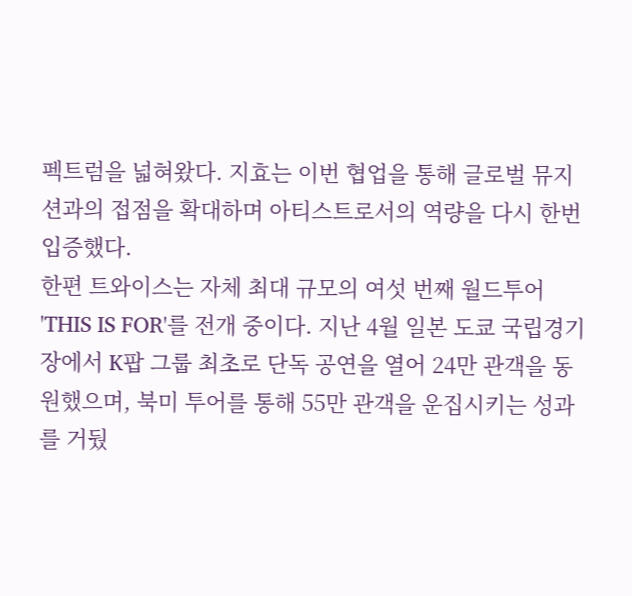펙트럼을 넓혀왔다. 지효는 이번 협업을 통해 글로벌 뮤지션과의 접점을 확대하며 아티스트로서의 역량을 다시 한번 입증했다.
한편 트와이스는 자체 최대 규모의 여섯 번째 월드투어 'THIS IS FOR'를 전개 중이다. 지난 4월 일본 도쿄 국립경기장에서 K팝 그룹 최초로 단독 공연을 열어 24만 관객을 동원했으며, 북미 투어를 통해 55만 관객을 운집시키는 성과를 거뒀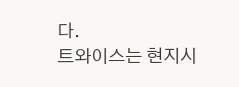다.
트와이스는 현지시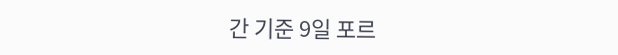간 기준 9일 포르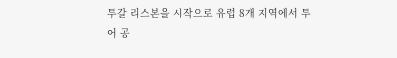투갈 리스본을 시작으로 유럽 8개 지역에서 투어 공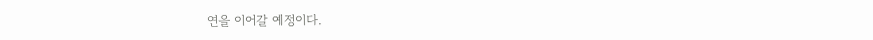연을 이어갈 예정이다.